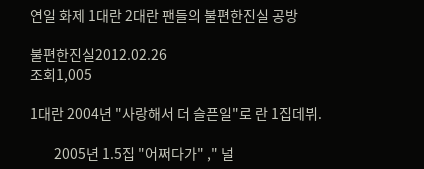연일 화제 1대란 2대란 팬들의 불편한진실 공방

불편한진실2012.02.26
조회1,005

1대란 2004년 "사랑해서 더 슬픈일"로 란 1집데뷔.

        2005년 1.5집 "어쩌다가" ," 널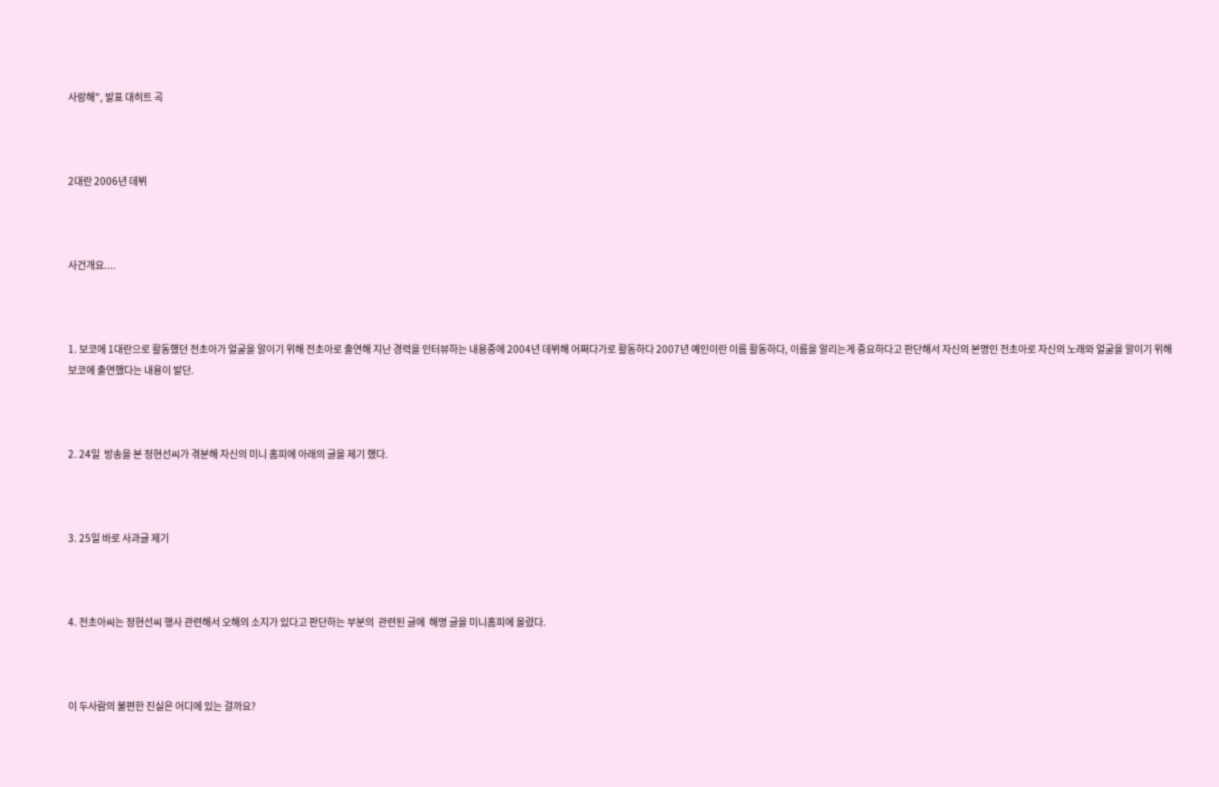사랑해", 발표 대히트 곡



2대란 2006년 데뷔



사건개요....



1. 보코에 1대란으로 활동했던 전초아가 얼굴을 알이기 위해 전초아로 출연해 지난 경력을 인터뷰하는 내용중에 2004년 데뷔해 어쩌다가로 활동하다 2007년 예인이란 이름 활동하다, 이름을 알리는게 중요하다고 판단해서 자신의 본명인 전초아로 자신의 노래와 얼굴을 알이기 위해 보코에 출연했다는 내용이 발단.



2. 24일  방송을 본 정현선씨가 겪분해 자신의 미니 홈피에 아래의 글을 제기 했다.



3. 25일 바로 사과글 제기



4. 전초아씨는 정현선씨 행사 관련해서 오해의 소지가 있다고 판단하는 부분의  관련된 글에  해명 글을 미니홈피에 올렸다.



이 두사람의 불편한 진실은 어디에 있는 걸까요?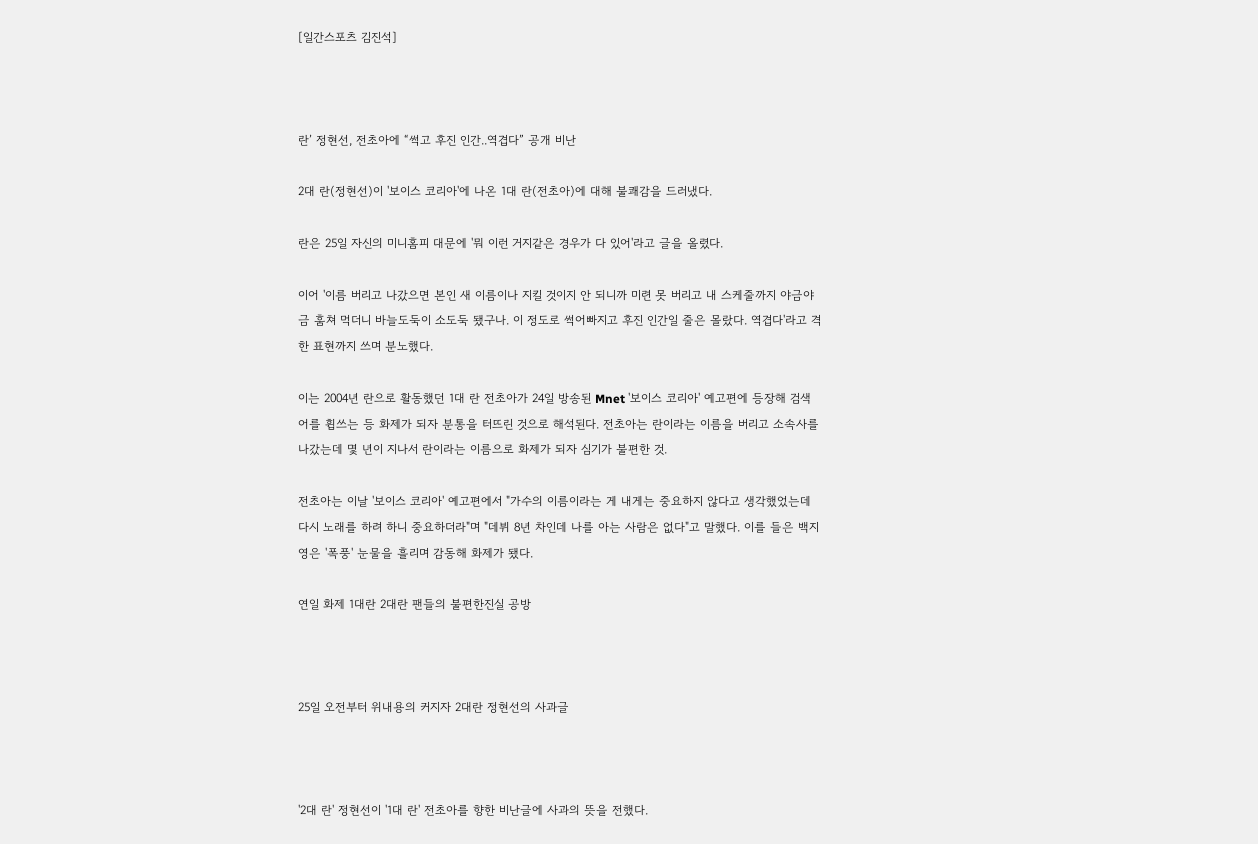[일간스포츠 김진석]



란’ 정현선, 전초아에 “썩고 후진 인간..역겹다” 공개 비난

2대 란(정현선)이 '보이스 코리아'에 나온 1대 란(전초아)에 대해 불쾌감을 드러냈다.

란은 25일 자신의 미니홈피 대문에 '뭐 이런 거지같은 경우가 다 있어'라고 글을 올렸다.

이어 '이름 버리고 나갔으면 본인 새 이름이나 지킬 것이지 안 되니까 미련 못 버리고 내 스케줄까지 야금야금 훔쳐 먹더니 바늘도둑이 소도둑 됐구나. 이 정도로 썩어빠지고 후진 인간일 줄은 몰랐다. 역겹다'라고 격한 표현까지 쓰며 분노했다.

이는 2004년 란으로 활동했던 1대 란 전초아가 24일 방송된 Mnet '보이스 코리아' 예고편에 등장해 검색어를 휩쓰는 등 화제가 되자 분통을 터뜨린 것으로 해석된다. 전초아는 란이라는 이름을 버리고 소속사를 나갔는데 몇 년이 지나서 란이라는 이름으로 화제가 되자 심기가 불편한 것.

전초아는 이날 '보이스 코리아' 예고편에서 "가수의 이름이라는 게 내게는 중요하지 않다고 생각했었는데 다시 노래를 하려 하니 중요하더라"며 "데뷔 8년 차인데 나를 아는 사람은 없다"고 말했다. 이를 들은 백지영은 '폭풍' 눈물을 흘리며 감동해 화제가 됐다.

연일 화제 1대란 2대란 팬들의 불편한진실 공방



25일 오전부터 위내용의 커지자 2대란 정현선의 사과글



'2대 란' 정현선이 '1대 란' 전초아를 향한 비난글에 사과의 뜻을 전했다.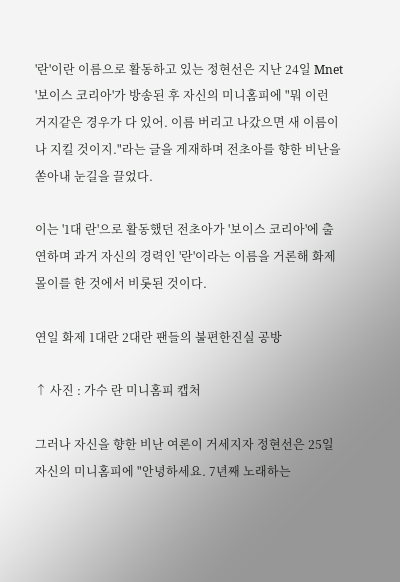'란'이란 이름으로 활동하고 있는 정현선은 지난 24일 Mnet '보이스 코리아'가 방송된 후 자신의 미니홈피에 "뭐 이런 거지같은 경우가 다 있어. 이름 버리고 나갔으면 새 이름이나 지킬 것이지."라는 글을 게재하며 전초아를 향한 비난을 쏟아내 눈길을 끌었다.

이는 '1대 란'으로 활동했던 전초아가 '보이스 코리아'에 출연하며 과거 자신의 경력인 '란'이라는 이름을 거론해 화제몰이를 한 것에서 비롯된 것이다.

연일 화제 1대란 2대란 팬들의 불편한진실 공방

↑ 사진 : 가수 란 미니홈피 캡처

그러나 자신을 향한 비난 여론이 거세지자 정현선은 25일 자신의 미니홈피에 "안녕하세요. 7년째 노래하는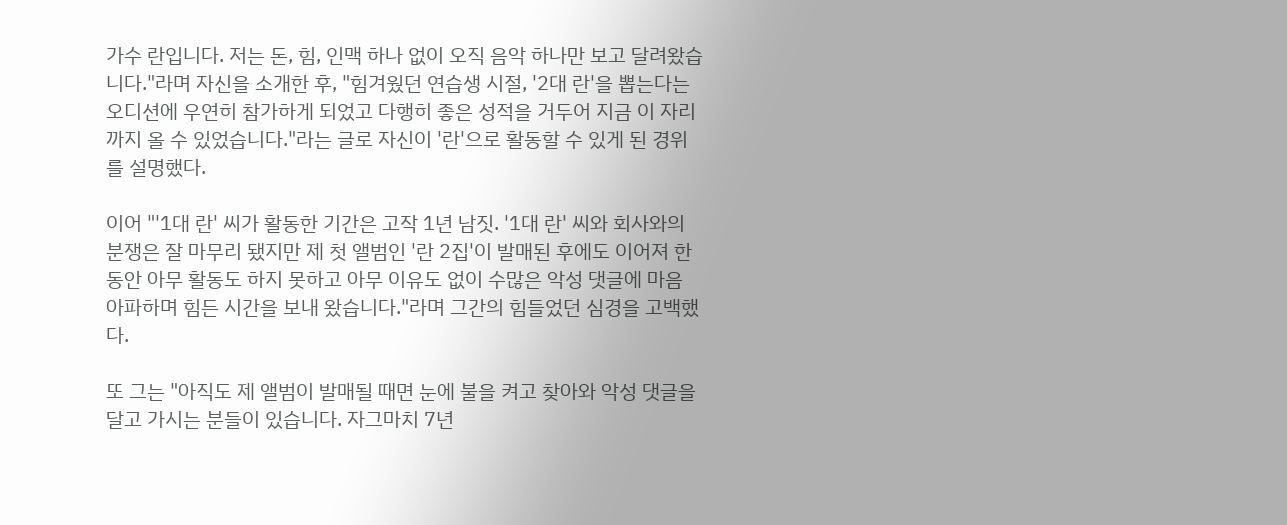가수 란입니다. 저는 돈, 힘, 인맥 하나 없이 오직 음악 하나만 보고 달려왔습니다."라며 자신을 소개한 후, "힘겨웠던 연습생 시절, '2대 란'을 뽑는다는 오디션에 우연히 참가하게 되었고 다행히 좋은 성적을 거두어 지금 이 자리까지 올 수 있었습니다."라는 글로 자신이 '란'으로 활동할 수 있게 된 경위를 설명했다.

이어 "'1대 란' 씨가 활동한 기간은 고작 1년 남짓. '1대 란' 씨와 회사와의 분쟁은 잘 마무리 됐지만 제 첫 앨범인 '란 2집'이 발매된 후에도 이어져 한동안 아무 활동도 하지 못하고 아무 이유도 없이 수많은 악성 댓글에 마음 아파하며 힘든 시간을 보내 왔습니다."라며 그간의 힘들었던 심경을 고백했다.

또 그는 "아직도 제 앨범이 발매될 때면 눈에 불을 켜고 찾아와 악성 댓글을 달고 가시는 분들이 있습니다. 자그마치 7년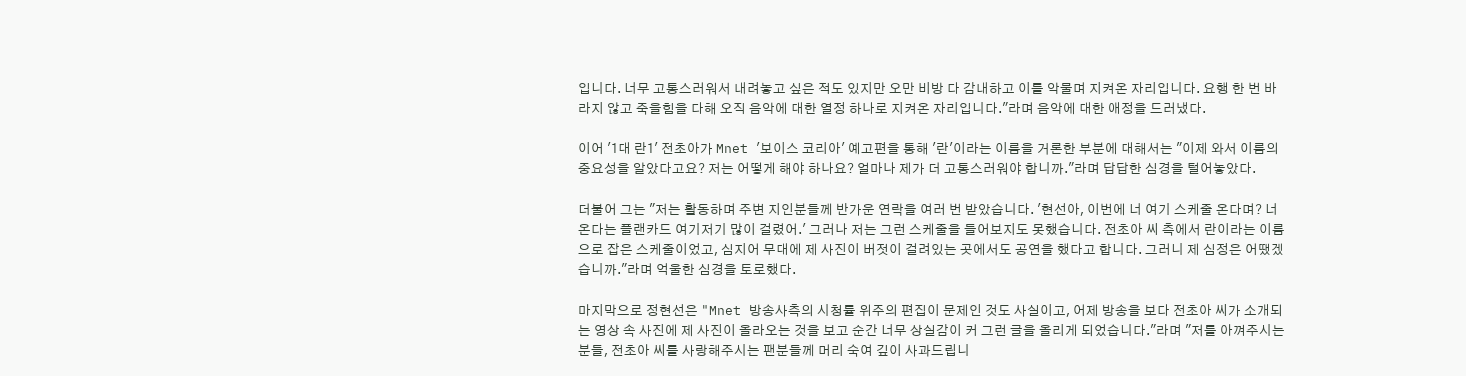입니다. 너무 고통스러워서 내려놓고 싶은 적도 있지만 오만 비방 다 감내하고 이를 악물며 지켜온 자리입니다. 요행 한 번 바라지 않고 죽을힘을 다해 오직 음악에 대한 열정 하나로 지켜온 자리입니다."라며 음악에 대한 애정을 드러냈다.

이어 '1대 란1' 전초아가 Mnet '보이스 코리아' 예고편을 통해 '란'이라는 이름을 거론한 부분에 대해서는 "이제 와서 이름의 중요성을 알았다고요? 저는 어떻게 해야 하나요? 얼마나 제가 더 고통스러워야 합니까."라며 답답한 심경을 털어놓았다.

더불어 그는 "저는 활동하며 주변 지인분들께 반가운 연락을 여러 번 받았습니다. '현선아, 이번에 너 여기 스케줄 온다며? 너 온다는 플랜카드 여기저기 많이 걸렸어.' 그러나 저는 그런 스케줄을 들어보지도 못했습니다. 전초아 씨 측에서 란이라는 이름으로 잡은 스케줄이었고, 심지어 무대에 제 사진이 버젓이 걸려있는 곳에서도 공연을 했다고 합니다. 그러니 제 심정은 어땠겠습니까."라며 억울한 심경을 토로했다.

마지막으로 정현선은 "Mnet 방송사측의 시청률 위주의 편집이 문제인 것도 사실이고, 어제 방송을 보다 전초아 씨가 소개되는 영상 속 사진에 제 사진이 올라오는 것을 보고 순간 너무 상실감이 커 그런 글을 올리게 되었습니다."라며 "저를 아껴주시는 분들, 전초아 씨를 사랑해주시는 팬분들께 머리 숙여 깊이 사과드립니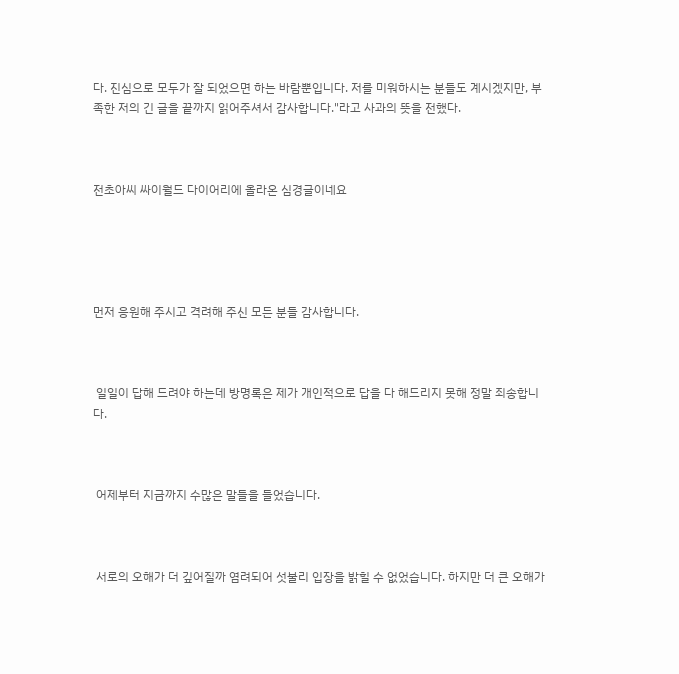다. 진심으로 모두가 잘 되었으면 하는 바람뿐입니다. 저를 미워하시는 분들도 계시겠지만, 부족한 저의 긴 글을 끝까지 읽어주셔서 감사합니다."라고 사과의 뜻을 전했다.



전초아씨 싸이월드 다이어리에 올라온 심경글이네요





먼저 응원해 주시고 격려해 주신 모든 분들 감사합니다.



 일일이 답해 드려야 하는데 방명록은 제가 개인적으로 답을 다 해드리지 못해 정말 죄송합니다.



 어제부터 지금까지 수많은 말들을 들었습니다.



 서로의 오해가 더 깊어질까 염려되어 섯불리 입장을 밝힐 수 없었습니다. 하지만 더 큰 오해가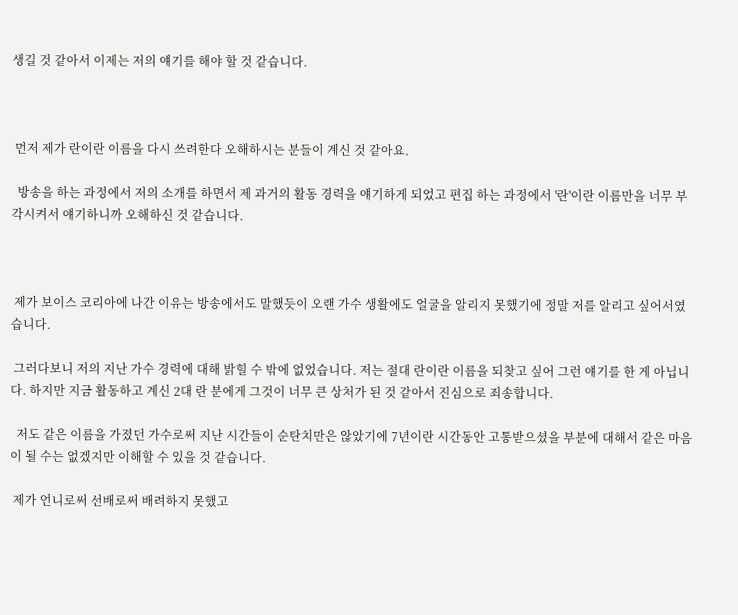생길 것 같아서 이제는 저의 얘기를 해야 할 것 같습니다.



 먼저 제가 란이란 이름을 다시 쓰려한다 오해하시는 분들이 계신 것 같아요.

  방송을 하는 과정에서 저의 소개를 하면서 제 과거의 활동 경력을 얘기하게 되었고 편집 하는 과정에서 '란'이란 이름만을 너무 부각시켜서 얘기하니까 오해하신 것 같습니다.



 제가 보이스 코리아에 나간 이유는 방송에서도 말했듯이 오랜 가수 생활에도 얼굴을 알리지 못했기에 정말 저를 알리고 싶어서였습니다.

 그러다보니 저의 지난 가수 경력에 대해 밝힐 수 밖에 없었습니다. 저는 절대 란이란 이름을 되찾고 싶어 그런 얘기를 한 게 아닙니다. 하지만 지금 활동하고 계신 2대 란 분에게 그것이 너무 큰 상처가 된 것 같아서 진심으로 죄송합니다.

  저도 같은 이름을 가졌던 가수로써 지난 시간들이 순탄치만은 않았기에 7년이란 시간동안 고통받으셨을 부분에 대해서 같은 마음이 될 수는 없겠지만 이해할 수 있을 것 같습니다.

 제가 언니로써 선배로써 배려하지 못했고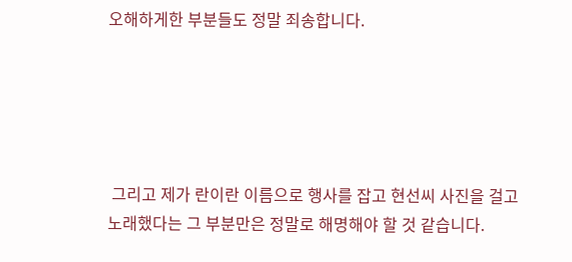오해하게한 부분들도 정말 죄송합니다.





 그리고 제가 란이란 이름으로 행사를 잡고 현선씨 사진을 걸고 노래했다는 그 부분만은 정말로 해명해야 할 것 같습니다.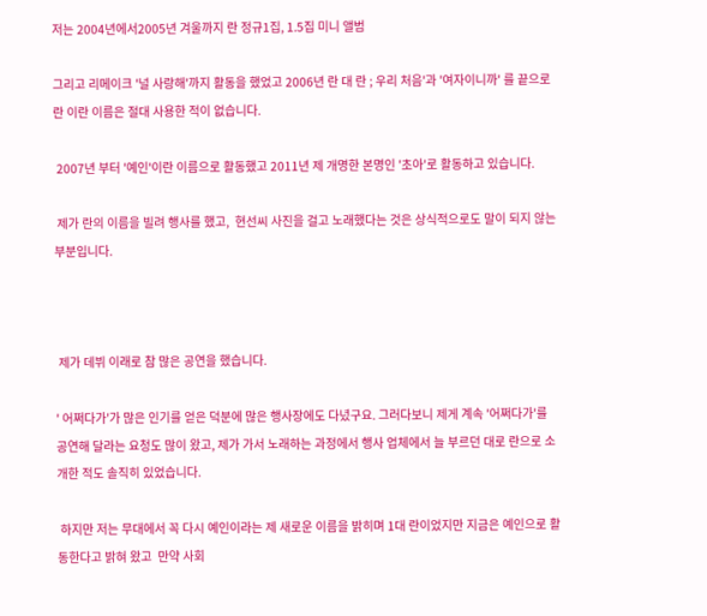저는 2004년에서2005년 겨울까지 란 정규1집, 1.5집 미니 앨범

그리고 리메이크 '널 사랑해'까지 활동을 했었고 2006년 란 대 란 ; 우리 처음'과 '여자이니까' 를 끝으로 란 이란 이름은 절대 사용한 적이 없습니다.

 2007년 부터 '예인'이란 이름으로 활동했고 2011년 제 개명한 본명인 '초아'로 활동하고 있습니다.

 제가 란의 이름을 빌려 행사를 했고,  현선씨 사진을 걸고 노래했다는 것은 상식적으로도 말이 되지 않는 부분입니다.



 제가 데뷔 이래로 참 많은 공연을 했습니다.

' 어쩌다가'가 많은 인기를 얻은 덕분에 많은 행사장에도 다녔구요. 그러다보니 제게 계속 '어쩌다가'를 공연해 달라는 요청도 많이 왔고, 제가 가서 노래하는 과정에서 행사 업체에서 늘 부르던 대로 란으로 소개한 적도 솔직히 있었습니다.

 하지만 저는 무대에서 꼭 다시 예인이라는 제 새로운 이름을 밝히며 1대 란이었지만 지금은 예인으로 활동한다고 밝혀 왔고  만약 사회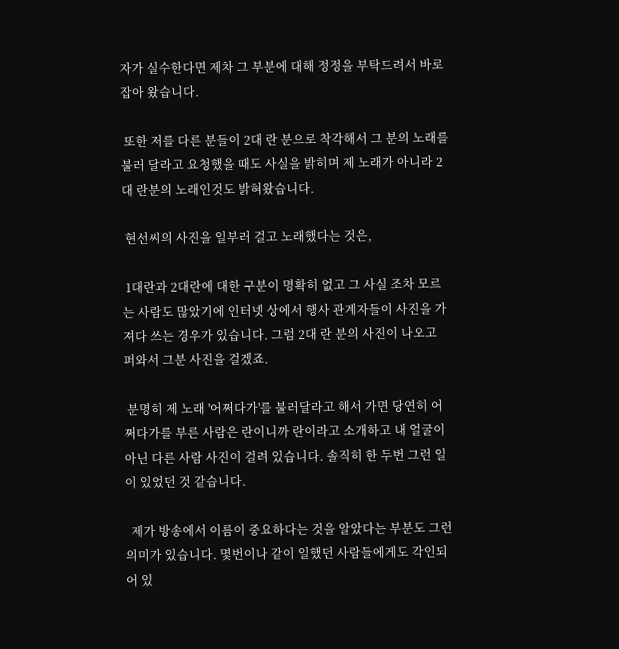자가 실수한다면 제차 그 부분에 대해 정정을 부탁드려서 바로 잡아 왔습니다.

 또한 저를 다른 분들이 2대 란 분으로 착각해서 그 분의 노래를 불러 달라고 요청했을 때도 사실을 밝히며 제 노래가 아니라 2대 란분의 노래인것도 밝혀왔습니다.

 현선씨의 사진을 일부러 걸고 노래했다는 것은,

 1대란과 2대란에 대한 구분이 명확히 없고 그 사실 조차 모르는 사람도 많았기에 인터넷 상에서 행사 관계자들이 사진을 가져다 쓰는 경우가 있습니다. 그럼 2대 란 분의 사진이 나오고 퍼와서 그분 사진을 걸겠죠.

 분명히 제 노래 '어쩌다가'를 불러달라고 해서 가면 당연히 어쩌다가를 부른 사람은 란이니까 란이라고 소개하고 내 얼굴이 아닌 다른 사람 사진이 걸려 있습니다. 솔직히 한 두번 그런 일이 있었던 것 같습니다.

  제가 방송에서 이름이 중요하다는 것을 알았다는 부분도 그런 의미가 있습니다. 몇번이나 같이 일했던 사람들에게도 각인되어 있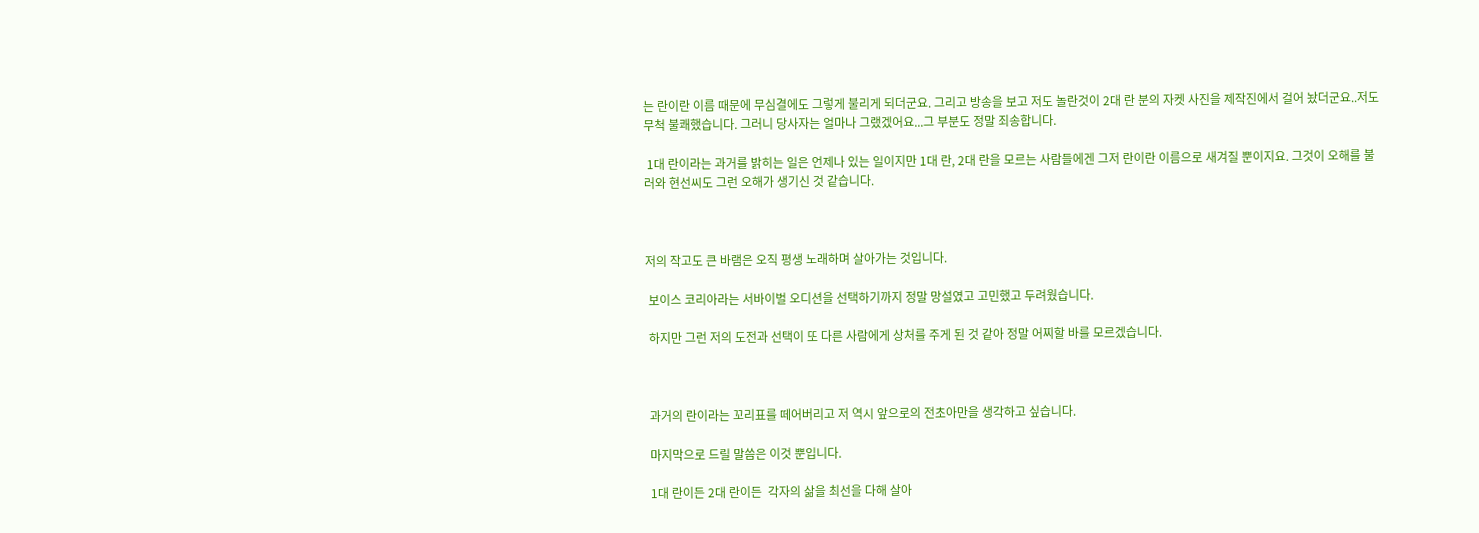는 란이란 이름 때문에 무심결에도 그렇게 불리게 되더군요. 그리고 방송을 보고 저도 놀란것이 2대 란 분의 자켓 사진을 제작진에서 걸어 놨더군요..저도 무척 불쾌했습니다. 그러니 당사자는 얼마나 그랬겠어요...그 부분도 정말 죄송합니다.

 1대 란이라는 과거를 밝히는 일은 언제나 있는 일이지만 1대 란, 2대 란을 모르는 사람들에겐 그저 란이란 이름으로 새겨질 뿐이지요. 그것이 오해를 불러와 현선씨도 그런 오해가 생기신 것 같습니다.



저의 작고도 큰 바램은 오직 평생 노래하며 살아가는 것입니다.

 보이스 코리아라는 서바이벌 오디션을 선택하기까지 정말 망설였고 고민했고 두려웠습니다.

 하지만 그런 저의 도전과 선택이 또 다른 사람에게 상처를 주게 된 것 같아 정말 어찌할 바를 모르겠습니다.



 과거의 란이라는 꼬리표를 떼어버리고 저 역시 앞으로의 전초아만을 생각하고 싶습니다.

 마지막으로 드릴 말씀은 이것 뿐입니다.

 1대 란이든 2대 란이든  각자의 삶을 최선을 다해 살아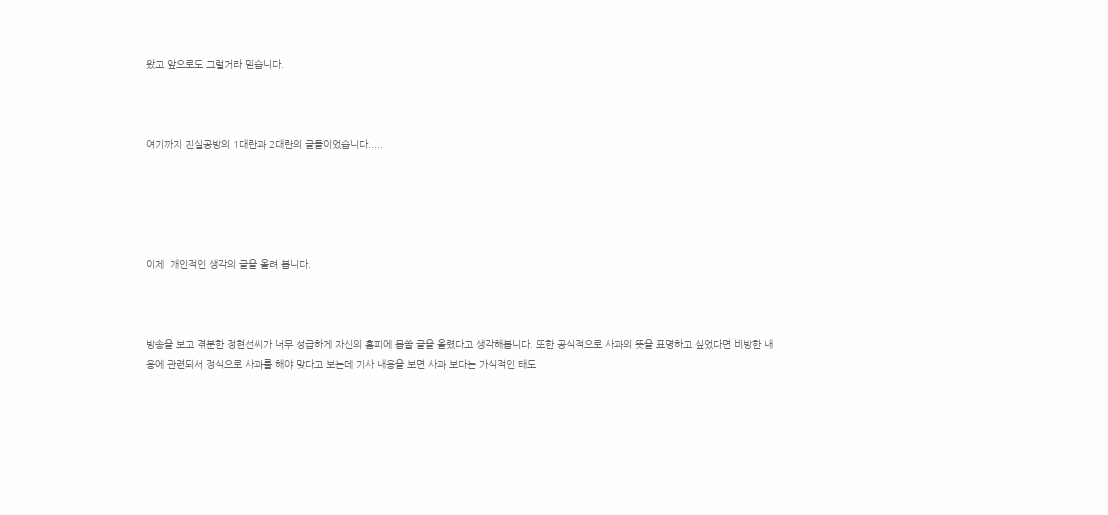왔고 앞으로도 그럴거라 믿습니다.



여기까지 진실공방의 1대란과 2대란의 글들이었습니다.....





이제  개인적인 생각의 글을 올려 봅니다.



방송을 보고 겪분한 정현선씨가 너무 성급하게 자신의 홈피에 몹쓸 글을 올렸다고 생각해봅니다. 또한 공식적으로 사과의 뜻을 표명하고 싶었다면 비방한 내용에 관련되서 정식으로 사과를 해야 맞다고 보는데 기사 내용을 보면 사과 보다는 가식적인 태도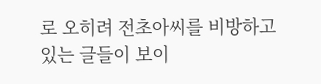로 오히려 전초아씨를 비방하고 있는 글들이 보이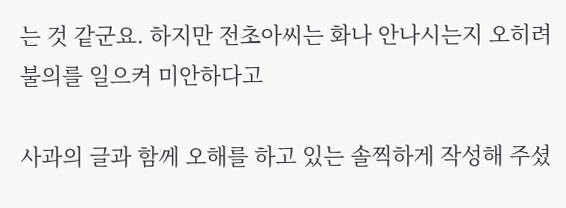는 것 같군요. 하지만 전초아씨는 화나 안나시는지 오히려 불의를 일으켜 미안하다고

사과의 글과 함께 오해를 하고 있는 솔찍하게 작성해 주셨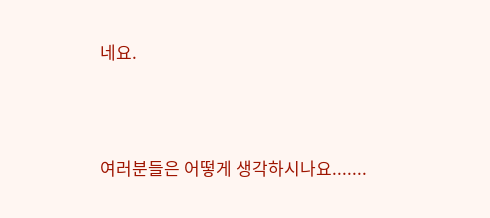네요.



여러분들은 어떻게 생각하시나요.......